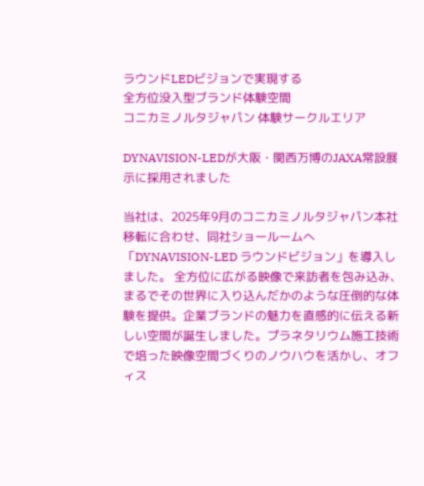ラウンドLEDビジョンで実現する
全方位没入型ブランド体験空間
コニカミノルタジャパン 体験サークルエリア

DYNAVISION-LEDが大阪・関西万博のJAXA常設展示に採用されました

当社は、2025年9月のコニカミノルタジャパン本社移転に合わせ、同社ショールームへ「DYNAVISION-LED ラウンドビジョン」を導入しました。 全方位に広がる映像で来訪者を包み込み、まるでその世界に入り込んだかのような圧倒的な体験を提供。企業ブランドの魅力を直感的に伝える新しい空間が誕生しました。プラネタリウム施工技術で培った映像空間づくりのノウハウを活かし、オフィス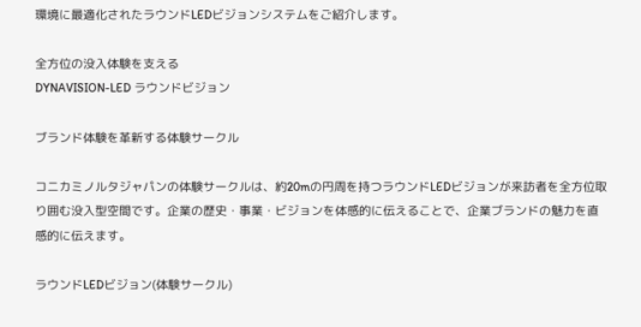環境に最適化されたラウンドLEDビジョンシステムをご紹介します。

全方位の没入体験を支える
DYNAVISION-LED ラウンドビジョン

ブランド体験を革新する体験サークル

コニカミノルタジャパンの体験サークルは、約20mの円周を持つラウンドLEDビジョンが来訪者を全方位取り囲む没入型空間です。企業の歴史・事業・ビジョンを体感的に伝えることで、企業ブランドの魅力を直感的に伝えます。

ラウンドLEDビジョン(体験サークル)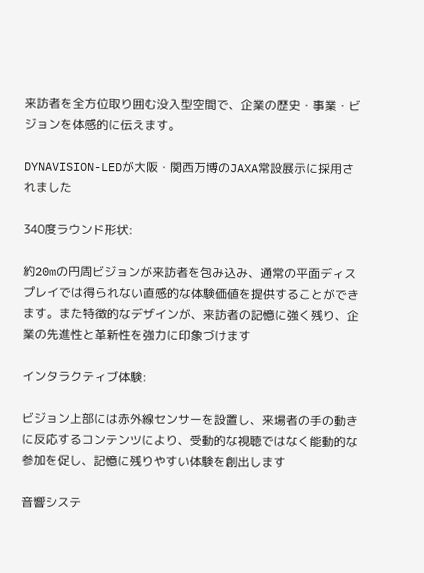来訪者を全方位取り囲む没入型空間で、企業の歴史・事業・ビジョンを体感的に伝えます。

DYNAVISION-LEDが大阪・関西万博のJAXA常設展示に採用されました

340度ラウンド形状:

約20mの円周ビジョンが来訪者を包み込み、通常の平面ディスプレイでは得られない直感的な体験価値を提供することができます。また特徴的なデザインが、来訪者の記憶に強く残り、企業の先進性と革新性を強力に印象づけます

インタラクティブ体験:

ビジョン上部には赤外線センサーを設置し、来場者の手の動きに反応するコンテンツにより、受動的な視聴ではなく能動的な参加を促し、記憶に残りやすい体験を創出します

音響システ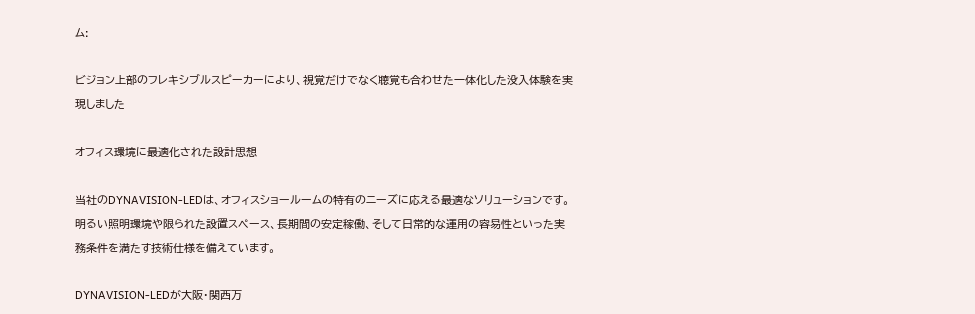ム:

ビジョン上部のフレキシブルスピーカーにより、視覚だけでなく聴覚も合わせた一体化した没入体験を実現しました

オフィス環境に最適化された設計思想

当社のDYNAVISION-LEDは、オフィスショールームの特有のニーズに応える最適なソリューションです。明るい照明環境や限られた設置スペース、長期間の安定稼働、そして日常的な運用の容易性といった実務条件を満たす技術仕様を備えています。

DYNAVISION-LEDが大阪・関西万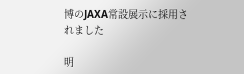博のJAXA常設展示に採用されました

明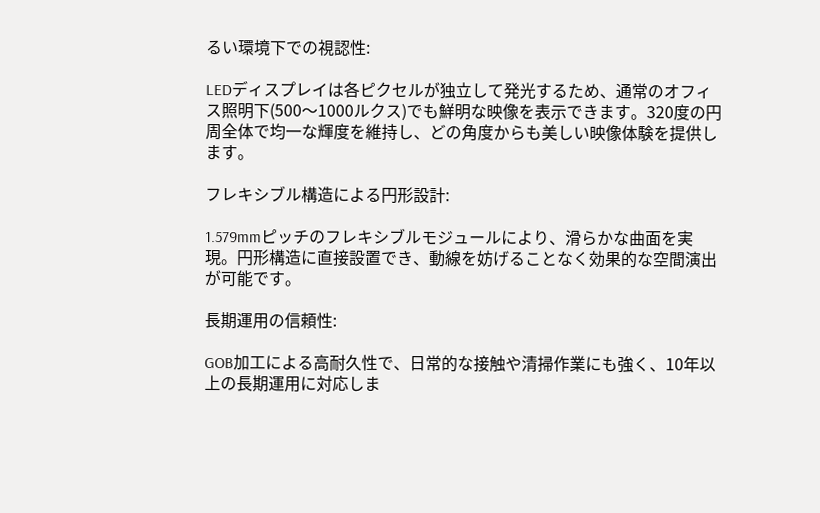るい環境下での視認性:

LEDディスプレイは各ピクセルが独立して発光するため、通常のオフィス照明下(500〜1000ルクス)でも鮮明な映像を表示できます。320度の円周全体で均一な輝度を維持し、どの角度からも美しい映像体験を提供します。

フレキシブル構造による円形設計:

1.579mmピッチのフレキシブルモジュールにより、滑らかな曲面を実現。円形構造に直接設置でき、動線を妨げることなく効果的な空間演出が可能です。

長期運用の信頼性:

GOB加工による高耐久性で、日常的な接触や清掃作業にも強く、10年以上の長期運用に対応しま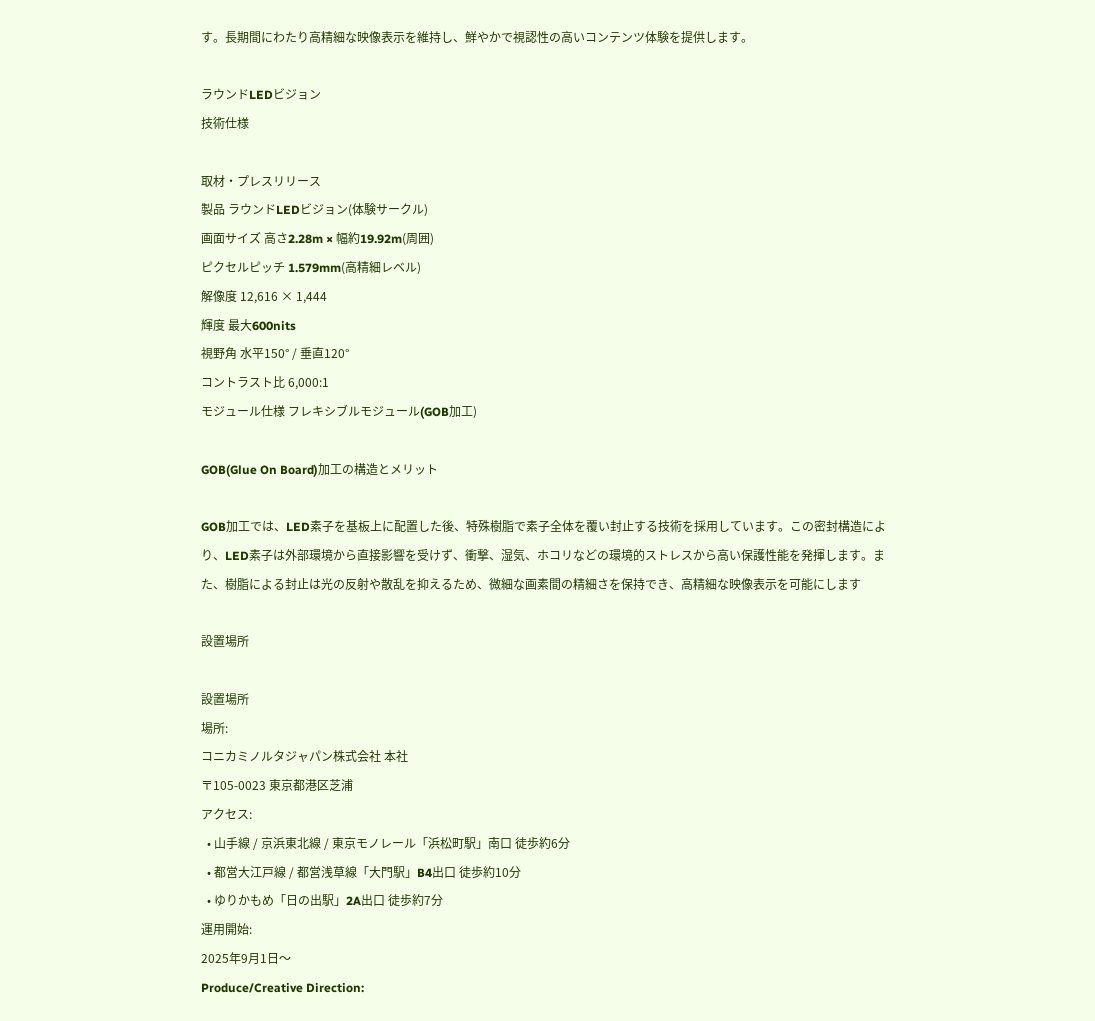す。長期間にわたり高精細な映像表示を維持し、鮮やかで視認性の高いコンテンツ体験を提供します。

ラウンドLEDビジョン
技術仕様

取材・プレスリリース
製品 ラウンドLEDビジョン(体験サークル)
画面サイズ 高さ2.28m × 幅約19.92m(周囲)
ピクセルピッチ 1.579mm(高精細レベル)
解像度 12,616 × 1,444
輝度 最大600nits
視野角 水平150° / 垂直120°
コントラスト比 6,000:1
モジュール仕様 フレキシブルモジュール(GOB加工)

GOB(Glue On Board)加工の構造とメリット

GOB加工では、LED素子を基板上に配置した後、特殊樹脂で素子全体を覆い封止する技術を採用しています。この密封構造により、LED素子は外部環境から直接影響を受けず、衝撃、湿気、ホコリなどの環境的ストレスから高い保護性能を発揮します。また、樹脂による封止は光の反射や散乱を抑えるため、微細な画素間の精細さを保持でき、高精細な映像表示を可能にします

設置場所

設置場所
場所:
コニカミノルタジャパン株式会社 本社
〒105-0023 東京都港区芝浦
アクセス:
  • 山手線 / 京浜東北線 / 東京モノレール「浜松町駅」南口 徒歩約6分
  • 都営大江戸線 / 都営浅草線「大門駅」B4出口 徒歩約10分
  • ゆりかもめ「日の出駅」2A出口 徒歩約7分
運用開始:
2025年9月1日〜
Produce/Creative Direction: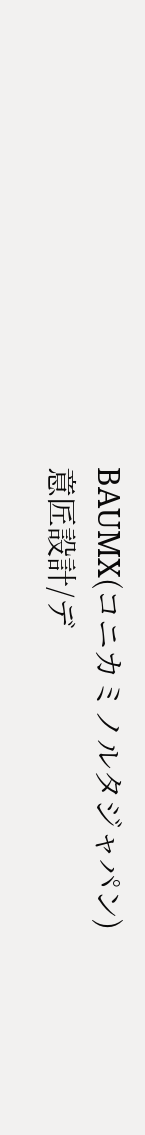BAUMX(コニカミノルタジャパン)
意匠設計/デ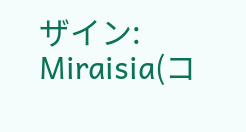ザイン:
Miraisia(コ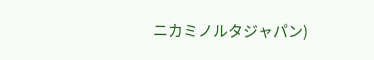ニカミノルタジャパン)